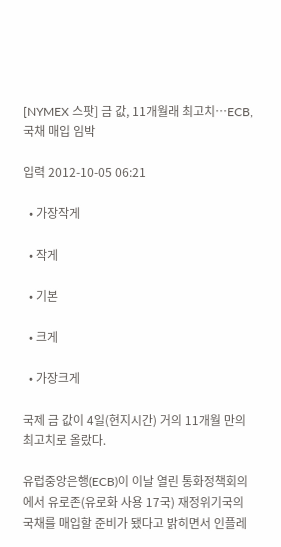[NYMEX 스팟] 금 값, 11개월래 최고치…ECB, 국채 매입 임박

입력 2012-10-05 06:21

  • 가장작게

  • 작게

  • 기본

  • 크게

  • 가장크게

국제 금 값이 4일(현지시간) 거의 11개월 만의 최고치로 올랐다.

유럽중앙은행(ECB)이 이날 열린 통화정책회의에서 유로존(유로화 사용 17국) 재정위기국의 국채를 매입할 준비가 됐다고 밝히면서 인플레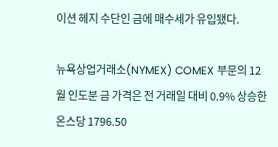이션 헤지 수단인 금에 매수세가 유입됐다.

뉴욕상업거래소(NYMEX) COMEX 부문의 12월 인도분 금 가격은 전 거래일 대비 0.9% 상승한 온스당 1796.50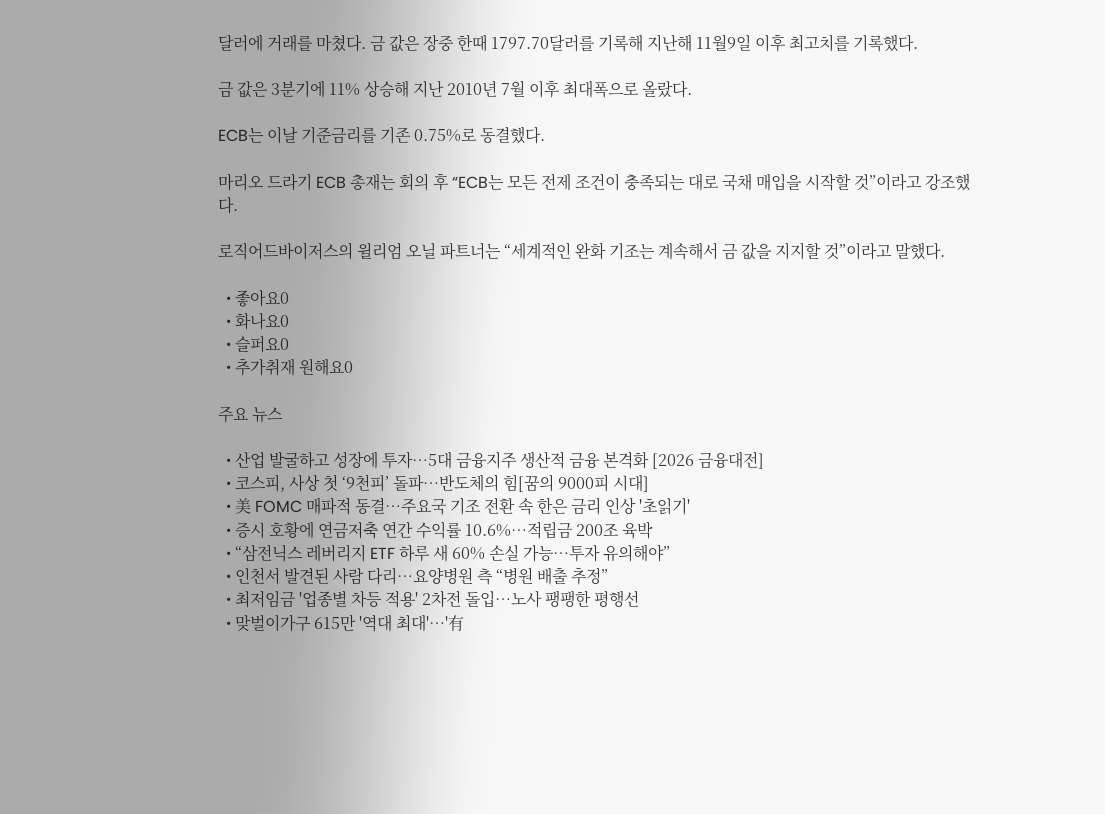달러에 거래를 마쳤다. 금 값은 장중 한때 1797.70달러를 기록해 지난해 11월9일 이후 최고치를 기록했다.

금 값은 3분기에 11% 상승해 지난 2010년 7월 이후 최대폭으로 올랐다.

ECB는 이날 기준금리를 기존 0.75%로 동결했다.

마리오 드라기 ECB 총재는 회의 후 “ECB는 모든 전제 조건이 충족되는 대로 국채 매입을 시작할 것”이라고 강조했다.

로직어드바이저스의 윌리엄 오닐 파트너는 “세계적인 완화 기조는 계속해서 금 값을 지지할 것”이라고 말했다.

  • 좋아요0
  • 화나요0
  • 슬퍼요0
  • 추가취재 원해요0

주요 뉴스

  • 산업 발굴하고 성장에 투자⋯5대 금융지주 생산적 금융 본격화 [2026 금융대전]
  • 코스피, 사상 첫 ‘9천피’ 돌파…반도체의 힘[꿈의 9000피 시대]
  • 美 FOMC 매파적 동결…주요국 기조 전환 속 한은 금리 인상 '초읽기'
  • 증시 호황에 연금저축 연간 수익률 10.6%…적립금 200조 육박
  • “삼전닉스 레버리지 ETF 하루 새 60% 손실 가능…투자 유의해야”
  • 인천서 발견된 사람 다리…요양병원 측 “병원 배출 추정”
  • 최저임금 '업종별 차등 적용' 2차전 돌입⋯노사 팽팽한 평행선
  • 맞벌이가구 615만 '역대 최대'…'有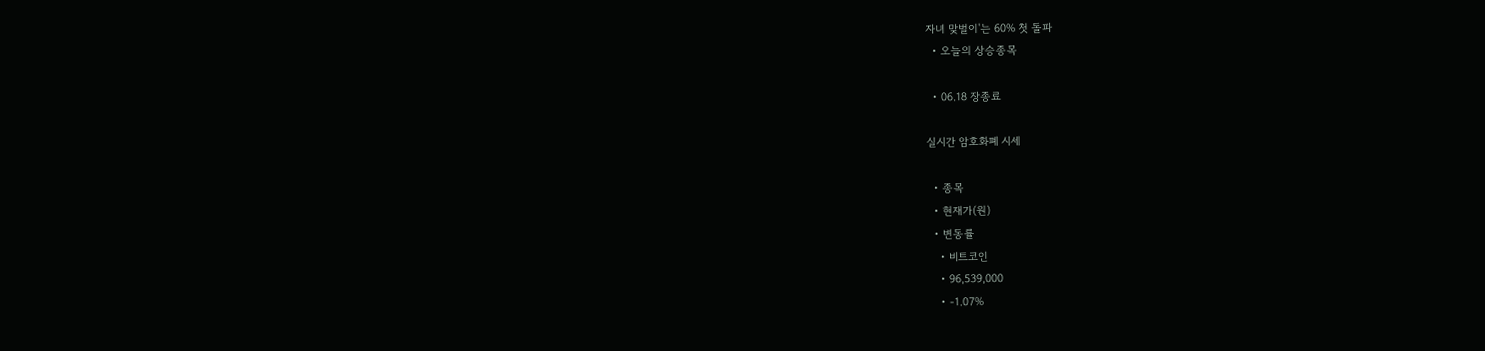자녀 맞벌이'는 60% 첫 돌파
  • 오늘의 상승종목

  • 06.18 장종료

실시간 암호화폐 시세

  • 종목
  • 현재가(원)
  • 변동률
    • 비트코인
    • 96,539,000
    • -1.07%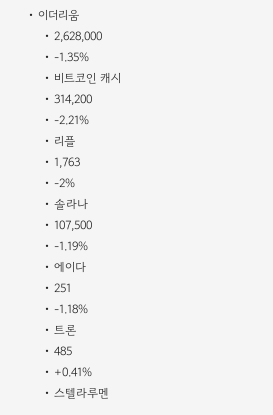• 이더리움
    • 2,628,000
    • -1.35%
    • 비트코인 캐시
    • 314,200
    • -2.21%
    • 리플
    • 1,763
    • -2%
    • 솔라나
    • 107,500
    • -1.19%
    • 에이다
    • 251
    • -1.18%
    • 트론
    • 485
    • +0.41%
    • 스텔라루멘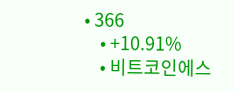• 366
    • +10.91%
    • 비트코인에스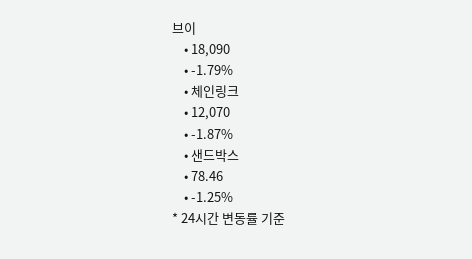브이
    • 18,090
    • -1.79%
    • 체인링크
    • 12,070
    • -1.87%
    • 샌드박스
    • 78.46
    • -1.25%
* 24시간 변동률 기준